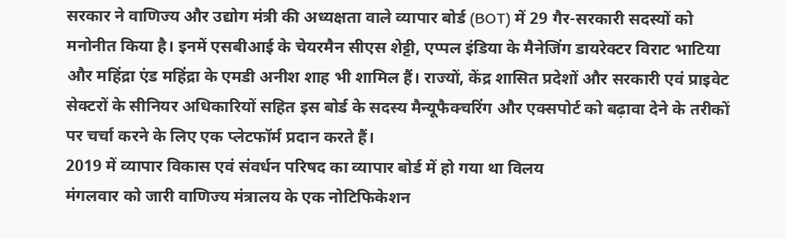सरकार ने वाणिज्य और उद्योग मंत्री की अध्यक्षता वाले व्यापार बोर्ड (BOT) में 29 गैर-सरकारी सदस्यों को मनोनीत किया है। इनमें एसबीआई के चेयरमैन सीएस शेट्टी, एप्पल इंडिया के मैनेजिंग डायरेक्टर विराट भाटिया और महिंद्रा एंड महिंद्रा के एमडी अनीश शाह भी शामिल हैं। राज्यों, केंद्र शासित प्रदेशों और सरकारी एवं प्राइवेट सेक्टरों के सीनियर अधिकारियों सहित इस बोर्ड के सदस्य मैन्यूफैक्चरिंग और एक्सपोर्ट को बढ़ावा देने के तरीकों पर चर्चा करने के लिए एक प्लेटफॉर्म प्रदान करते हैं।
2019 में व्यापार विकास एवं संवर्धन परिषद का व्यापार बोर्ड में हो गया था विलय
मंगलवार को जारी वाणिज्य मंत्रालय के एक नोटिफिकेशन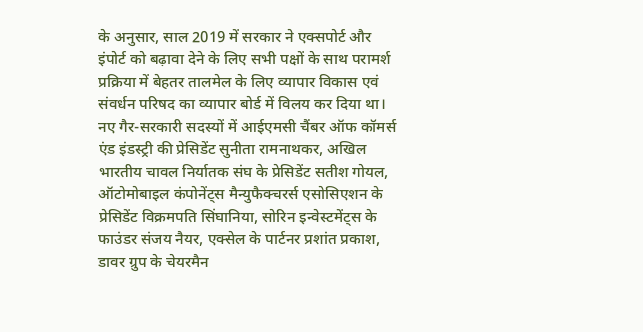के अनुसार, साल 2019 में सरकार ने एक्सपोर्ट और इंपोर्ट को बढ़ावा देने के लिए सभी पक्षों के साथ परामर्श प्रक्रिया में बेहतर तालमेल के लिए व्यापार विकास एवं संवर्धन परिषद का व्यापार बोर्ड में विलय कर दिया था। नए गैर-सरकारी सदस्यों में आईएमसी चैंबर ऑफ कॉमर्स एंड इंडस्ट्री की प्रेसिडेंट सुनीता रामनाथकर, अखिल भारतीय चावल निर्यातक संघ के प्रेसिडेंट सतीश गोयल, ऑटोमोबाइल कंपोनेंट्स मैन्युफैक्चरर्स एसोसिएशन के प्रेसिडेंट विक्रमपति सिंघानिया, सोरिन इन्वेस्टमेंट्स के फाउंडर संजय नैयर, एक्सेल के पार्टनर प्रशांत प्रकाश, डावर ग्रुप के चेयरमैन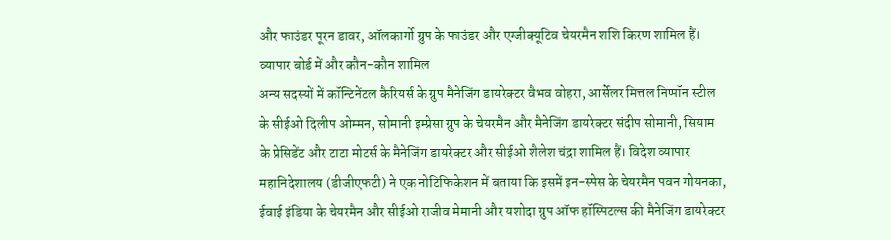और फाउंडर पूरन डावर, ऑलकार्गो ग्रुप के फाउंडर और एग्जीक्यूटिव चेयरमैन शशि किरण शामिल हैं।
व्यापार बोर्ड में और कौन-कौन शामिल
अन्य सदस्यों में कॉन्टिनेंटल कैरियर्स के ग्रुप मैनेजिंग डायरेक्टर वैभव वोहरा, आर्सेलर मित्तल निप्पॉन स्टील के सीईओ दिलीप ओम्मन, सोमानी इम्प्रेसा ग्रुप के चेयरमैन और मैनेजिंग डायरेक्टर संदीप सोमानी, सियाम के प्रेसिडेंट और टाटा मोटर्स के मैनेजिंग डायरेक्टर और सीईओ शैलेश चंद्रा शामिल हैं। विदेश व्यापार महानिदेशालय (डीजीएफटी) ने एक नोटिफिकेशन में बताया कि इसमें इन-स्पेस के चेयरमैन पवन गोयनका, ईवाई इंडिया के चेयरमैन और सीईओ राजीव मेमानी और यशोदा ग्रुप ऑफ हॉस्पिटल्स की मैनेजिंग डायरेक्टर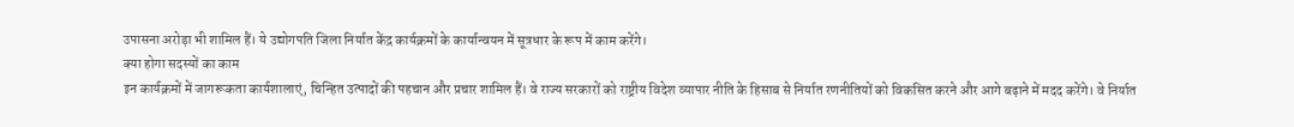उपासना अरोड़ा भी शामिल हैं। ये उद्योगपति जिला निर्यात केंद्र कार्यक्रमों के कार्यान्वयन में सूत्रधार के रूप में काम करेंगे।
क्या होगा सदस्यों का काम
इन कार्यक्रमों में जागरूकता कार्यशालाएं, चिन्हित उत्पादों की पहचान और प्रचार शामिल हैं। वे राज्य सरकारों को राष्ट्रीय विदेश व्यापार नीति के हिसाब से निर्यात रणनीतियों को विकसित करने और आगे बढ़ाने में मदद करेंगे। वे निर्यात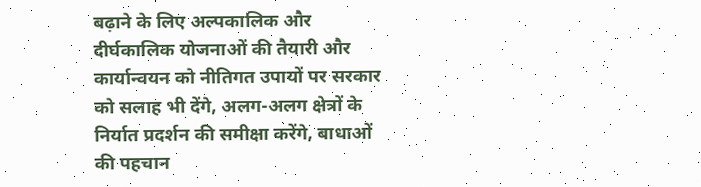बढ़ाने के लिए अल्पकालिक और दीर्घकालिक योजनाओं की तैयारी और कार्यान्वयन को नीतिगत उपायों पर सरकार को सलाह भी देंगे, अलग-अलग क्षेत्रों के निर्यात प्रदर्शन की समीक्षा करेंगे, बाधाओं की पहचान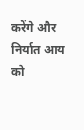करेंगे और निर्यात आय को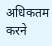अधिकतम करने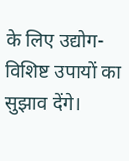के लिए उद्योग-विशिष्ट उपायों का सुझाव देंगे।